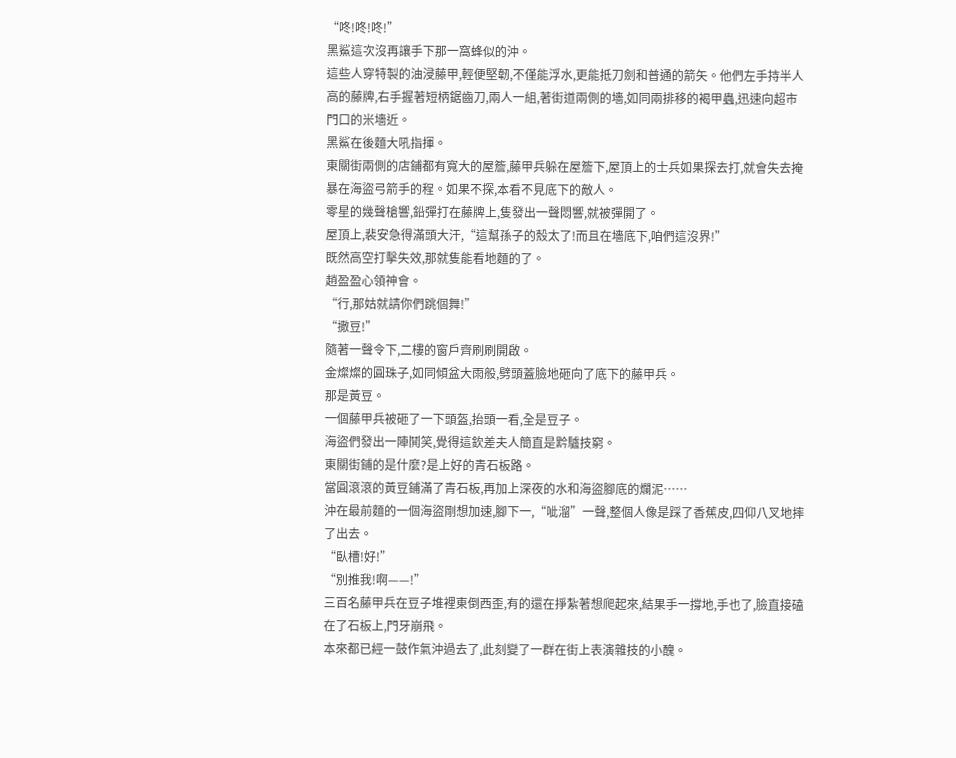“咚!咚!咚!”
黑鯊這次沒再讓手下那一窩蜂似的沖。
這些人穿特製的油浸藤甲,輕便堅韌,不僅能浮水,更能抵刀劍和普通的箭矢。他們左手持半人高的藤牌,右手握著短柄鋸齒刀,兩人一組,著街道兩側的墻,如同兩排移的褐甲蟲,迅速向超市門口的米墻近。
黑鯊在後麵大吼指揮。
東關街兩側的店鋪都有寬大的屋簷,藤甲兵躲在屋簷下,屋頂上的士兵如果探去打,就會失去掩暴在海盜弓箭手的程。如果不探,本看不見底下的敵人。
零星的幾聲槍響,鉛彈打在藤牌上,隻發出一聲悶響,就被彈開了。
屋頂上,裴安急得滿頭大汗,“這幫孫子的殼太了!而且在墻底下,咱們這沒界!”
既然高空打擊失效,那就隻能看地麵的了。
趙盈盈心領神會。
“行,那姑就請你們跳個舞!”
“撒豆!”
隨著一聲令下,二樓的窗戶齊刷刷開啟。
金燦燦的圓珠子,如同傾盆大雨般,劈頭蓋臉地砸向了底下的藤甲兵。
那是黃豆。
一個藤甲兵被砸了一下頭盔,抬頭一看,全是豆子。
海盜們發出一陣鬨笑,覺得這欽差夫人簡直是黔驢技窮。
東關街鋪的是什麼?是上好的青石板路。
當圓滾滾的黃豆鋪滿了青石板,再加上深夜的水和海盜腳底的爛泥……
沖在最前麵的一個海盜剛想加速,腳下一,“呲溜”一聲,整個人像是踩了香蕉皮,四仰八叉地摔了出去。
“臥槽!好!”
“別推我!啊——!”
三百名藤甲兵在豆子堆裡東倒西歪,有的還在掙紮著想爬起來,結果手一撐地,手也了,臉直接磕在了石板上,門牙崩飛。
本來都已經一鼓作氣沖過去了,此刻變了一群在街上表演雜技的小醜。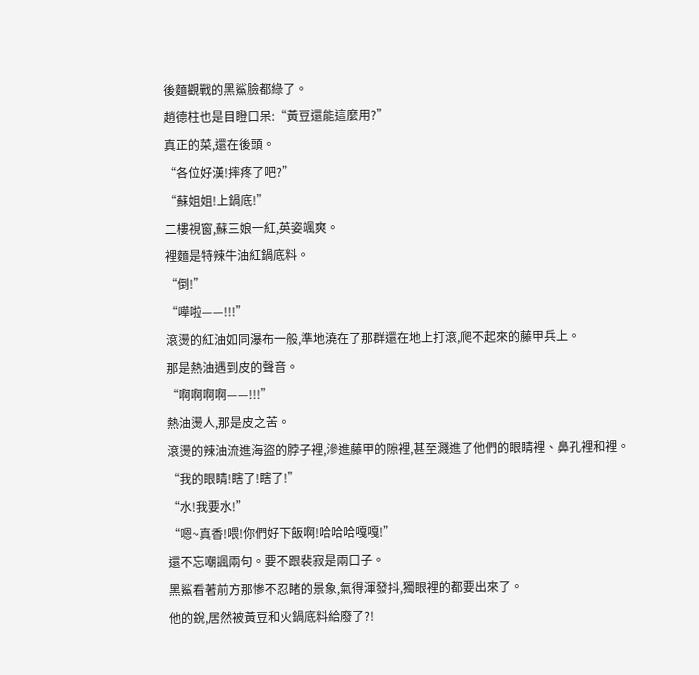後麵觀戰的黑鯊臉都綠了。
趙德柱也是目瞪口呆:“黃豆還能這麼用?”
真正的菜,還在後頭。
“各位好漢!摔疼了吧?”
“蘇姐姐!上鍋底!”
二樓視窗,蘇三娘一紅,英姿颯爽。
裡麵是特辣牛油紅鍋底料。
“倒!”
“嘩啦——!!!”
滾燙的紅油如同瀑布一般,準地澆在了那群還在地上打滾,爬不起來的藤甲兵上。
那是熱油遇到皮的聲音。
“啊啊啊啊——!!!”
熱油燙人,那是皮之苦。
滾燙的辣油流進海盜的脖子裡,滲進藤甲的隙裡,甚至濺進了他們的眼睛裡、鼻孔裡和裡。
“我的眼睛!瞎了!瞎了!”
“水!我要水!”
“嗯~真香!喂!你們好下飯啊!哈哈哈嘎嘎!”
還不忘嘲諷兩句。要不跟裴寂是兩口子。
黑鯊看著前方那慘不忍睹的景象,氣得渾發抖,獨眼裡的都要出來了。
他的銳,居然被黃豆和火鍋底料給廢了?!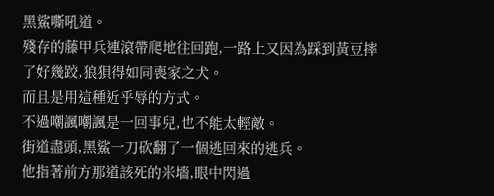黑鯊嘶吼道。
殘存的藤甲兵連滾帶爬地往回跑,一路上又因為踩到黃豆摔了好幾跤,狼狽得如同喪家之犬。
而且是用這種近乎辱的方式。
不過嘲諷嘲諷是一回事兒,也不能太輕敵。
街道盡頭,黑鯊一刀砍翻了一個逃回來的逃兵。
他指著前方那道該死的米墻,眼中閃過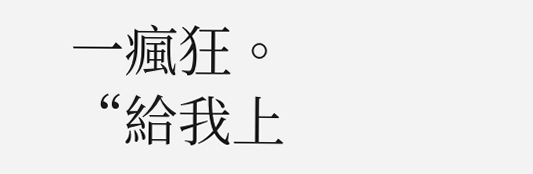一瘋狂。
“給我上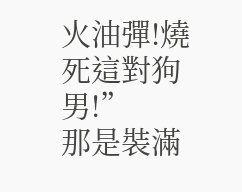火油彈!燒死這對狗男!”
那是裝滿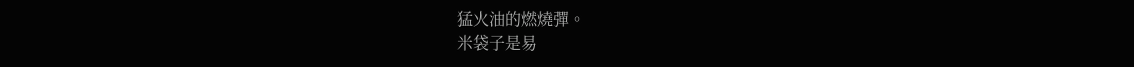猛火油的燃燒彈。
米袋子是易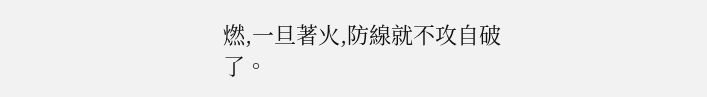燃,一旦著火,防線就不攻自破了。